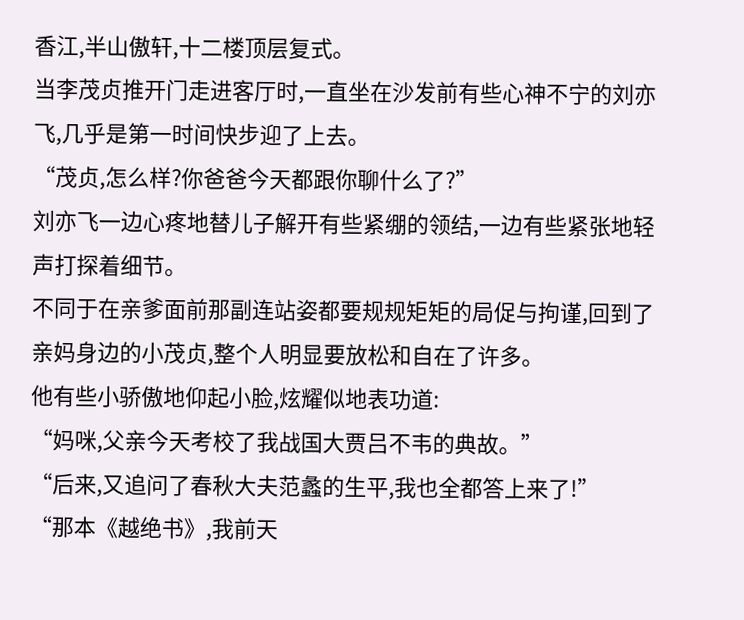香江,半山傲轩,十二楼顶层复式。
当李茂贞推开门走进客厅时,一直坐在沙发前有些心神不宁的刘亦飞,几乎是第一时间快步迎了上去。
“茂贞,怎么样?你爸爸今天都跟你聊什么了?”
刘亦飞一边心疼地替儿子解开有些紧绷的领结,一边有些紧张地轻声打探着细节。
不同于在亲爹面前那副连站姿都要规规矩矩的局促与拘谨,回到了亲妈身边的小茂贞,整个人明显要放松和自在了许多。
他有些小骄傲地仰起小脸,炫耀似地表功道:
“妈咪,父亲今天考校了我战国大贾吕不韦的典故。”
“后来,又追问了春秋大夫范蠡的生平,我也全都答上来了!”
“那本《越绝书》,我前天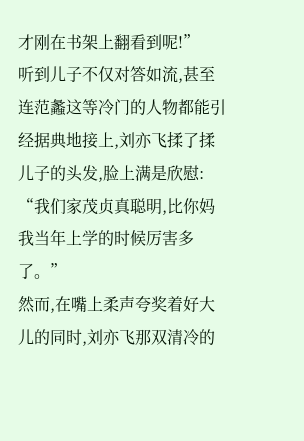才刚在书架上翻看到呢!”
听到儿子不仅对答如流,甚至连范蠡这等冷门的人物都能引经据典地接上,刘亦飞揉了揉儿子的头发,脸上满是欣慰:
“我们家茂贞真聪明,比你妈我当年上学的时候厉害多了。”
然而,在嘴上柔声夸奖着好大儿的同时,刘亦飞那双清冷的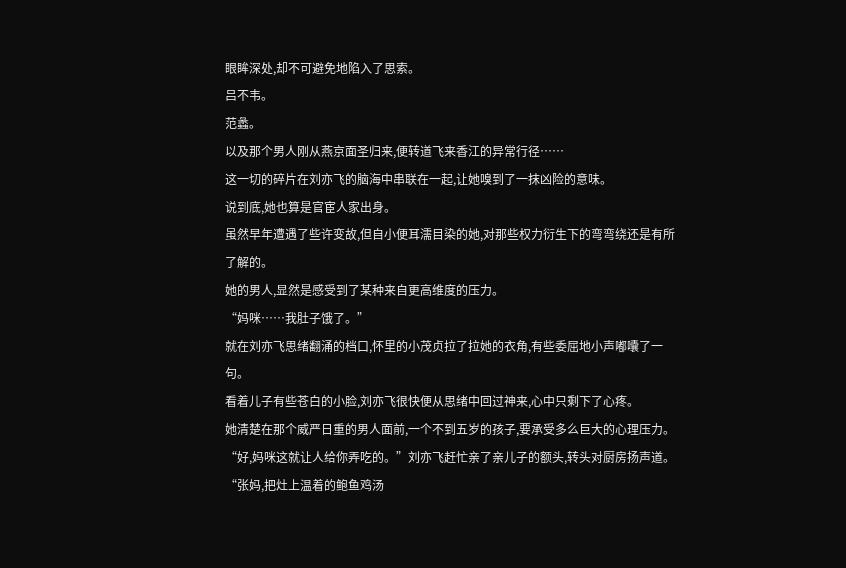眼眸深处,却不可避免地陷入了思索。
吕不韦。
范蠡。
以及那个男人刚从燕京面圣归来,便转道飞来香江的异常行径……
这一切的碎片在刘亦飞的脑海中串联在一起,让她嗅到了一抹凶险的意味。
说到底,她也算是官宦人家出身。
虽然早年遭遇了些许变故,但自小便耳濡目染的她,对那些权力衍生下的弯弯绕还是有所了解的。
她的男人,显然是感受到了某种来自更高维度的压力。
“妈咪……我肚子饿了。”
就在刘亦飞思绪翻涌的档口,怀里的小茂贞拉了拉她的衣角,有些委屈地小声嘟囔了一句。
看着儿子有些苍白的小脸,刘亦飞很快便从思绪中回过神来,心中只剩下了心疼。
她清楚在那个威严日重的男人面前,一个不到五岁的孩子,要承受多么巨大的心理压力。
“好,妈咪这就让人给你弄吃的。”刘亦飞赶忙亲了亲儿子的额头,转头对厨房扬声道。
“张妈,把灶上温着的鲍鱼鸡汤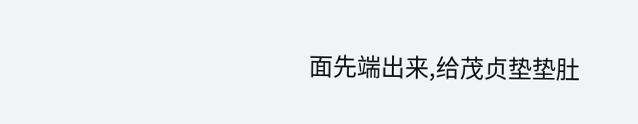面先端出来,给茂贞垫垫肚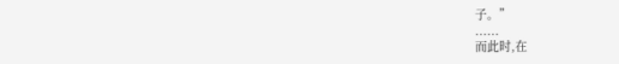子。”
......
而此时,在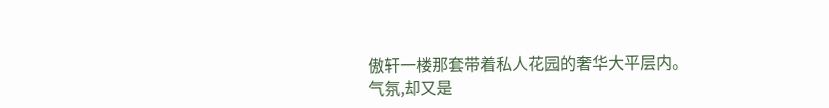傲轩一楼那套带着私人花园的奢华大平层内。
气氛,却又是